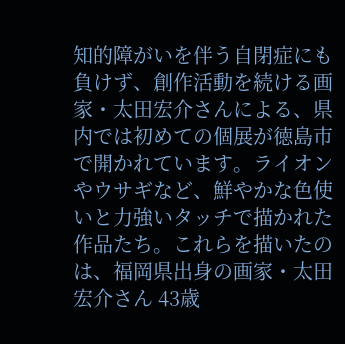知的障がいを伴う自閉症にも負けず、創作活動を続ける画家・太田宏介さんによる、県内では初めての個展が徳島市で開かれています。ライオンやウサギなど、鮮やかな色使いと力強いタッチで描かれた作品たち。これらを描いたのは、福岡県出身の画家・太田宏介さん 43歳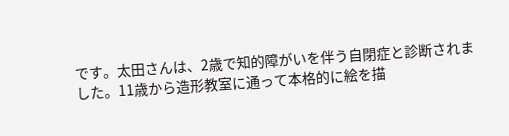です。太田さんは、2歳で知的障がいを伴う自閉症と診断されました。11歳から造形教室に通って本格的に絵を描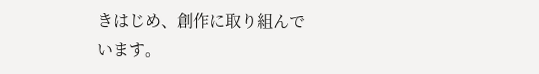きはじめ、創作に取り組んでいます。